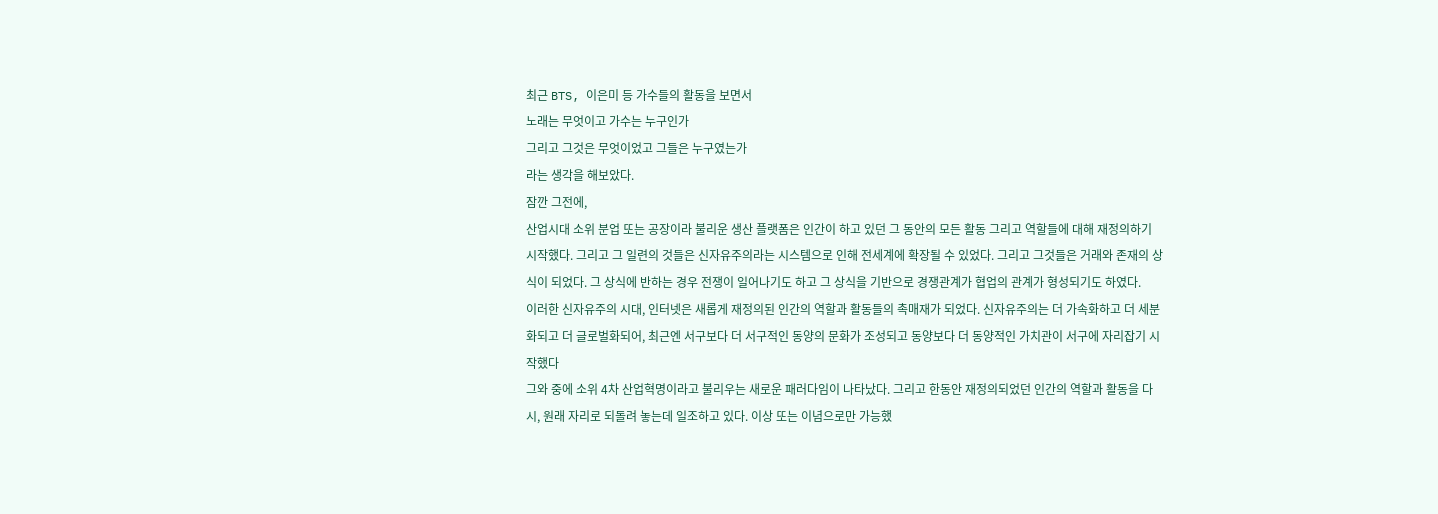최근 BTS, 이은미 등 가수들의 활동을 보면서
노래는 무엇이고 가수는 누구인가
그리고 그것은 무엇이었고 그들은 누구였는가
라는 생각을 해보았다.
잠깐 그전에,
산업시대 소위 분업 또는 공장이라 불리운 생산 플랫폼은 인간이 하고 있던 그 동안의 모든 활동 그리고 역할들에 대해 재정의하기 시작했다. 그리고 그 일련의 것들은 신자유주의라는 시스템으로 인해 전세계에 확장될 수 있었다. 그리고 그것들은 거래와 존재의 상식이 되었다. 그 상식에 반하는 경우 전쟁이 일어나기도 하고 그 상식을 기반으로 경쟁관계가 협업의 관계가 형성되기도 하였다.
이러한 신자유주의 시대, 인터넷은 새롭게 재정의된 인간의 역할과 활동들의 촉매재가 되었다. 신자유주의는 더 가속화하고 더 세분화되고 더 글로벌화되어, 최근엔 서구보다 더 서구적인 동양의 문화가 조성되고 동양보다 더 동양적인 가치관이 서구에 자리잡기 시작했다
그와 중에 소위 4차 산업혁명이라고 불리우는 새로운 패러다임이 나타났다. 그리고 한동안 재정의되었던 인간의 역할과 활동을 다시, 원래 자리로 되돌려 놓는데 일조하고 있다. 이상 또는 이념으로만 가능했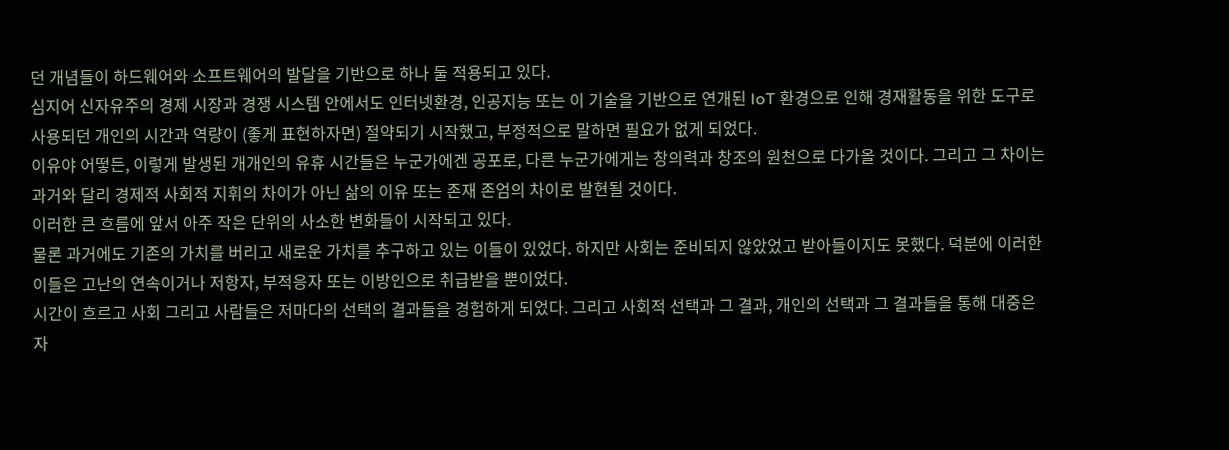던 개념들이 하드웨어와 소프트웨어의 발달을 기반으로 하나 둘 적용되고 있다.
심지어 신자유주의 경제 시장과 경쟁 시스템 안에서도 인터넷환경, 인공지능 또는 이 기술을 기반으로 연개된 IoT 환경으로 인해 경재활동을 위한 도구로 사용되던 개인의 시간과 역량이 (좋게 표현하자면) 절약되기 시작했고, 부정적으로 말하면 필요가 없게 되었다.
이유야 어떻든, 이렇게 발생된 개개인의 유휴 시간들은 누군가에겐 공포로, 다른 누군가에게는 창의력과 창조의 원천으로 다가올 것이다. 그리고 그 차이는 과거와 달리 경제적 사회적 지휘의 차이가 아닌 삶의 이유 또는 존재 존엄의 차이로 발현될 것이다.
이러한 큰 흐름에 앞서 아주 작은 단위의 사소한 변화들이 시작되고 있다.
물론 과거에도 기존의 가치를 버리고 새로운 가치를 추구하고 있는 이들이 있었다. 하지만 사회는 준비되지 않았었고 받아들이지도 못했다. 덕분에 이러한 이들은 고난의 연속이거나 저항자, 부적응자 또는 이방인으로 취급받을 뿐이었다.
시간이 흐르고 사회 그리고 사람들은 저마다의 선택의 결과들을 경험하게 되었다. 그리고 사회적 선택과 그 결과, 개인의 선택과 그 결과들을 통해 대중은 자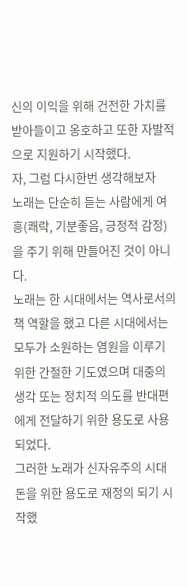신의 이익을 위해 건전한 가치를 받아들이고 옹호하고 또한 자발적으로 지원하기 시작했다.
자, 그럼 다시한번 생각해보자
노래는 단순히 듣는 사람에게 여흥(쾌락, 기분좋음, 긍정적 감정)을 주기 위해 만들어진 것이 아니다.
노래는 한 시대에서는 역사로서의 책 역할을 했고 다른 시대에서는 모두가 소원하는 염원을 이루기 위한 간절한 기도였으며 대중의 생각 또는 정치적 의도를 반대편에게 전달하기 위한 용도로 사용되었다.
그러한 노래가 신자유주의 시대 돈을 위한 용도로 재정의 되기 시작했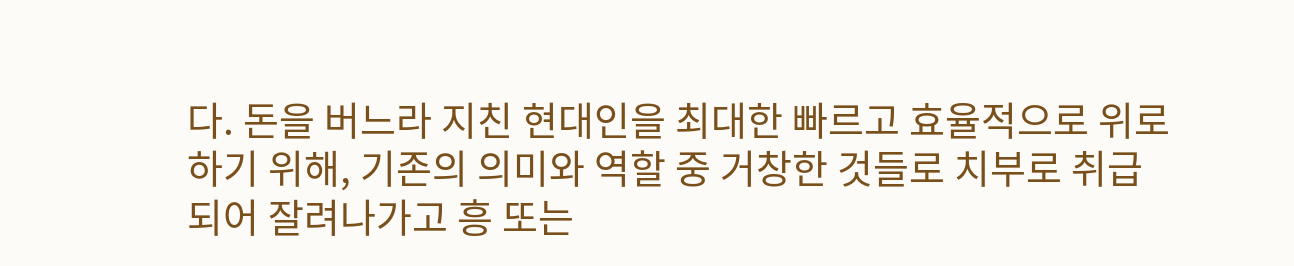다. 돈을 버느라 지친 현대인을 최대한 빠르고 효율적으로 위로하기 위해, 기존의 의미와 역할 중 거창한 것들로 치부로 취급되어 잘려나가고 흥 또는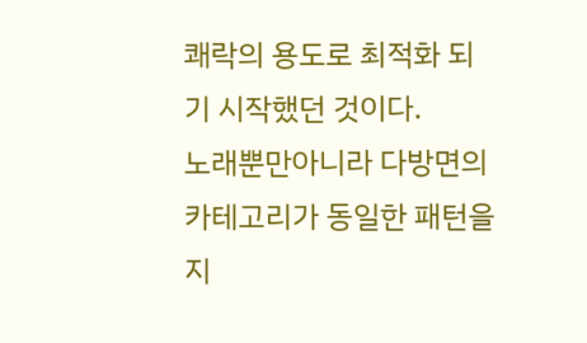쾌락의 용도로 최적화 되기 시작했던 것이다.
노래뿐만아니라 다방면의 카테고리가 동일한 패턴을 지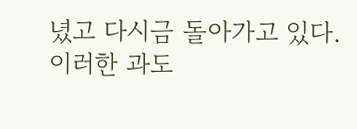녔고 다시금 돌아가고 있다.
이러한 과도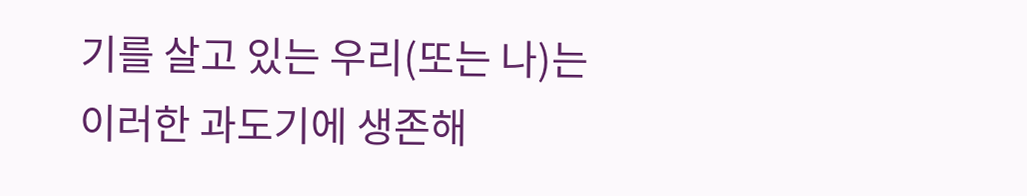기를 살고 있는 우리(또는 나)는
이러한 과도기에 생존해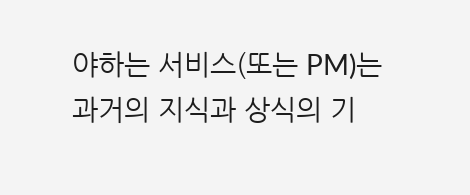야하는 서비스(또는 PM)는
과거의 지식과 상식의 기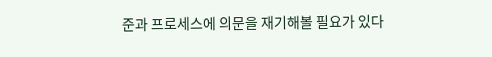준과 프로세스에 의문을 재기해볼 필요가 있다